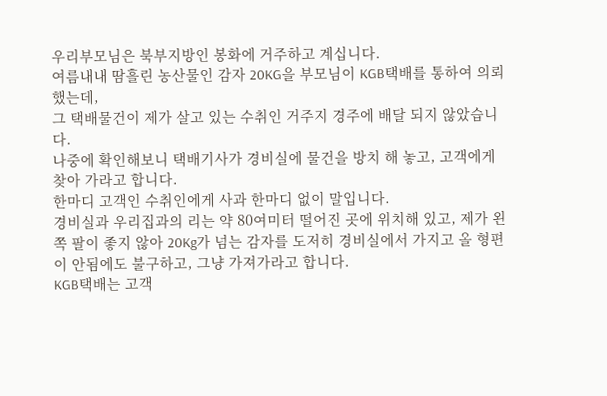우리부모님은 북부지방인 봉화에 거주하고 계십니다.
여름내내 땀흘린 농산물인 감자 20KG을 부모님이 KGB택배를 통하여 의뢰 했는데,
그 택배물건이 제가 살고 있는 수취인 거주지 경주에 배달 되지 않았습니다.
나중에 확인해보니 택배기사가 경비실에 물건을 방치 해 놓고, 고객에게 찾아 가라고 합니다.
한마디 고객인 수취인에게 사과 한마디 없이 말입니다.
경비실과 우리집과의 리는 약 80여미터 떨어진 곳에 위치해 있고, 제가 왼쪽 팔이 좋지 않아 20Kg가 넘는 감자를 도저히 경비실에서 가지고 올 형편이 안됨에도 불구하고, 그냥 가져가라고 합니다.
KGB택배는 고객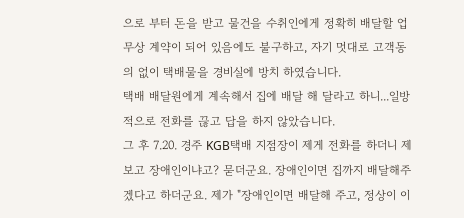으로 부터 돈을 받고 물건을 수취인에게 정확히 배달할 업무상 계약이 되어 있음에도 불구하고, 자기 멋대로 고객동의 없이 택배물을 경비실에 방치 하였습니다.
택배 배달원에게 계속해서 집에 배달 해 달라고 하니...일방적으로 전화를 끊고 답을 하지 않았습니다.
그 후 7.20. 경주 KGB택배 지점장이 제게 전화를 하더니 제 보고 장애인이냐고? 묻더군요. 장애인이면 집까지 배달해주겠다고 하더군요. 제가 "장애인이면 배달해 주고, 정상이 이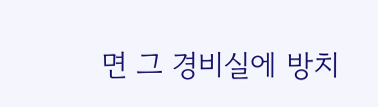면 그 경비실에 방치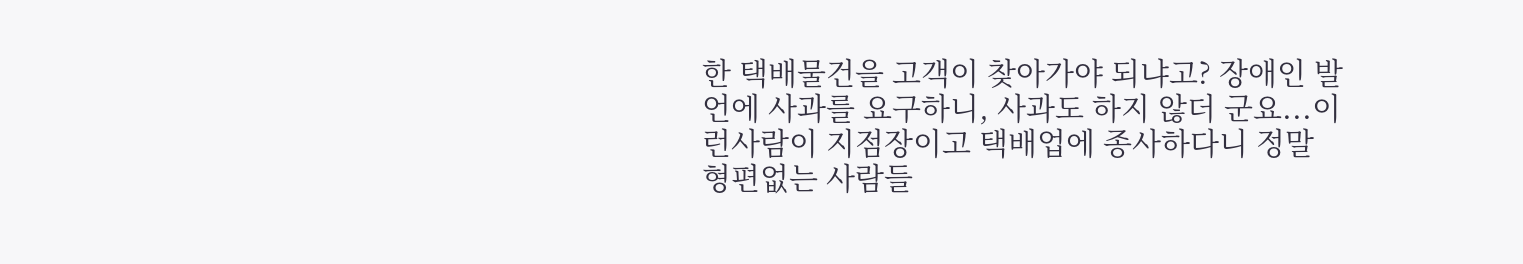한 택배물건을 고객이 찾아가야 되냐고? 장애인 발언에 사과를 요구하니, 사과도 하지 않더 군요...이런사람이 지점장이고 택배업에 종사하다니 정말 형편없는 사람들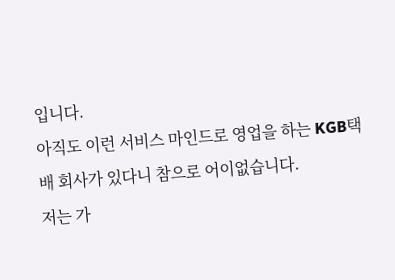입니다.
아직도 이런 서비스 마인드로 영업을 하는 KGB택배 회사가 있다니 참으로 어이없습니다.
저는 가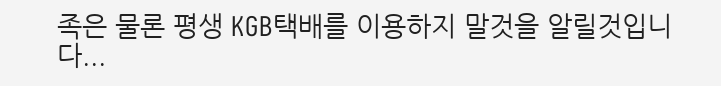족은 물론 평생 KGB택배를 이용하지 말것을 알릴것입니다...